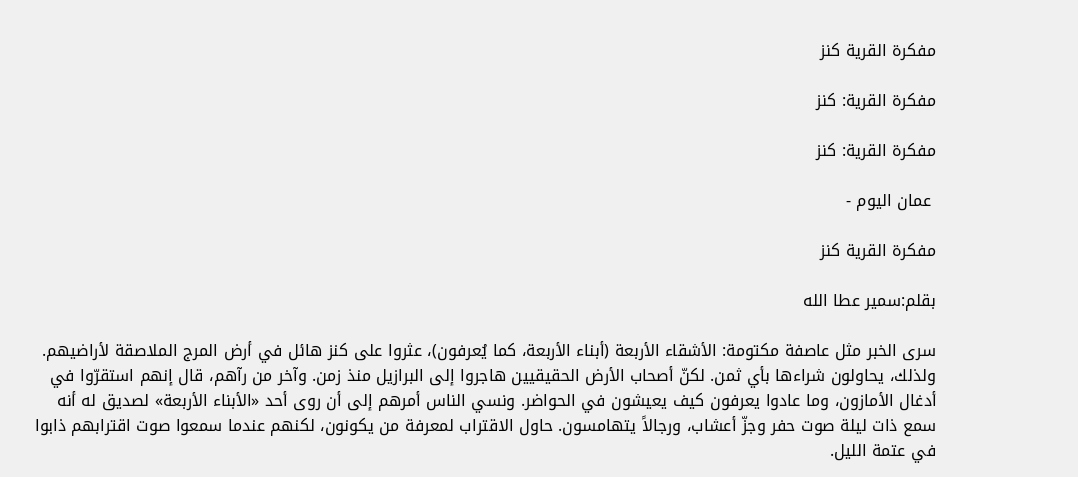مفكرة القرية كنز

مفكرة القرية: كنز

مفكرة القرية: كنز

 عمان اليوم -

مفكرة القرية كنز

بقلم:سمير عطا الله

سرى الخبر مثل عاصفة مكتومة: الأشقاء الأربعة (أبناء الأربعة، كما يُعرفون)، عثروا على كنز هائل في أرض المرج الملاصقة لأراضيهم. ولذلك، يحاولون شراءها بأي ثمن. لكنّ أصحاب الأرض الحقيقيين هاجروا إلى البرازيل منذ زمن. وآخر من رآهم، قال إنهم استقرّوا في أدغال الأمازون، وما عادوا يعرفون كيف يعيشون في الحواضر. ونسي الناس أمرهم إلى أن روى أحد «الأبناء الأربعة» لصديق له أنه سمع ذات ليلة صوت حفر وجزّ أعشاب، ورجالاً يتهامسون. حاول الاقتراب لمعرفة من يكونون، لكنهم عندما سمعوا صوت اقترابهم ذابوا في عتمة الليل.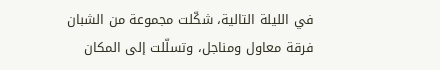في الليلة التالية، شكّلت مجموعة من الشبان فرقة معاول ومناجل، وتسلّلت إلى المكان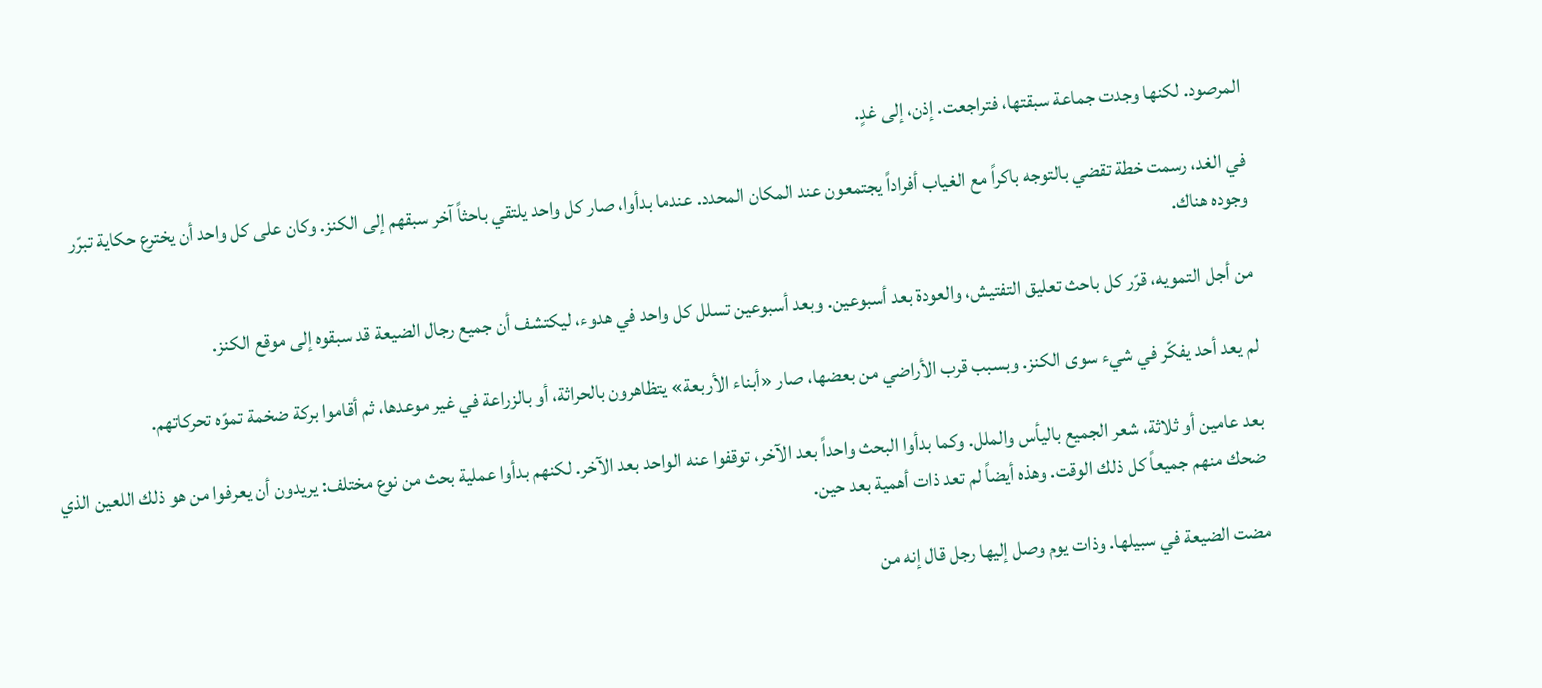المرصود. لكنها وجدت جماعة سبقتها، فتراجعت. إذن، إلى غدٍ.

في الغد، رسمت خطة تقضي بالتوجه باكراً مع الغياب أفراداً يجتمعون عند المكان المحدد. عندما بدأوا، صار كل واحد يلتقي باحثاً آخر سبقهم إلى الكنز. وكان على كل واحد أن يخترع حكاية تبرّر وجوده هناك.

من أجل التمويه، قرّر كل باحث تعليق التفتيش، والعودة بعد أسبوعين. وبعد أسبوعين تسلل كل واحد في هدوء، ليكتشف أن جميع رجال الضيعة قد سبقوه إلى موقع الكنز.

لم يعد أحد يفكّر في شيء سوى الكنز. وبسبب قرب الأراضي من بعضها، صار «أبناء الأربعة» يتظاهرون بالحراثة، أو بالزراعة في غير موعدها، ثم أقاموا بركة ضخمة تموّه تحركاتهم.

بعد عامين أو ثلاثة، شعر الجميع باليأس والملل. وكما بدأوا البحث واحداً بعد الآخر، توقفوا عنه الواحد بعد الآخر. لكنهم بدأوا عملية بحث من نوع مختلف: يريدون أن يعرفوا من هو ذلك اللعين الذي ضحك منهم جميعاً كل ذلك الوقت. وهذه أيضاً لم تعد ذات أهمية بعد حين.

مضت الضيعة في سبيلها. وذات يوم وصل إليها رجل قال إنه من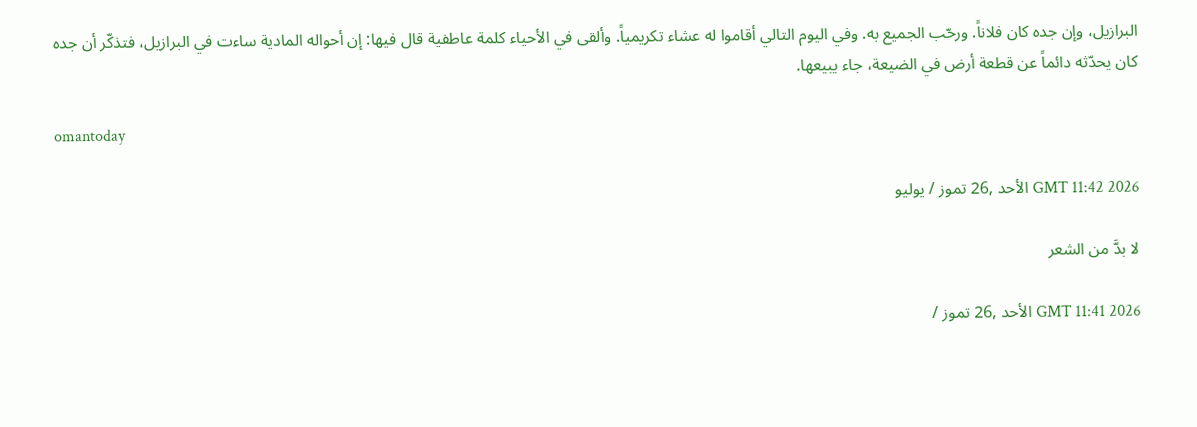البرازيل، وإن جده كان فلاناً. ورحّب الجميع به. وفي اليوم التالي أقاموا له عشاء تكريمياً. وألقى في الأحياء كلمة عاطفية قال فيها: إن أحواله المادية ساءت في البرازيل، فتذكّر أن جده كان يحدّثه دائماً عن قطعة أرض في الضيعة، جاء يبيعها.

omantoday

GMT 11:42 2026 الأحد ,26 تموز / يوليو

لا بدَّ من الشعر

GMT 11:41 2026 الأحد ,26 تموز /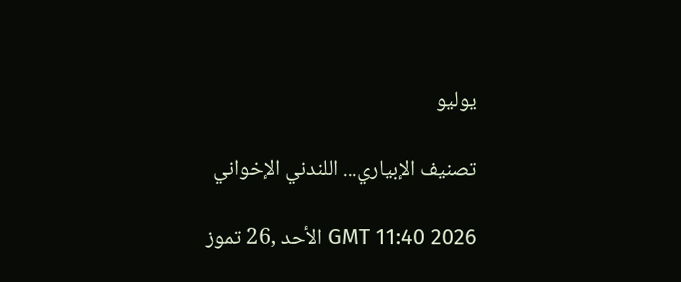يوليو

تصنيف الإبياري... اللندني الإخواني

GMT 11:40 2026 الأحد ,26 تموز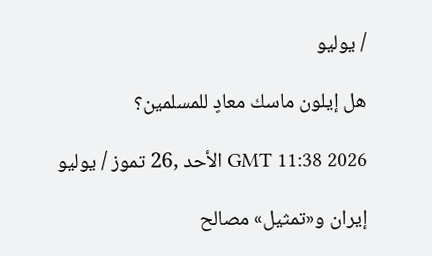/ يوليو

هل إيلون ماسك معادٍ للمسلمين؟

GMT 11:38 2026 الأحد ,26 تموز / يوليو

إيران و«تمثيل» مصالح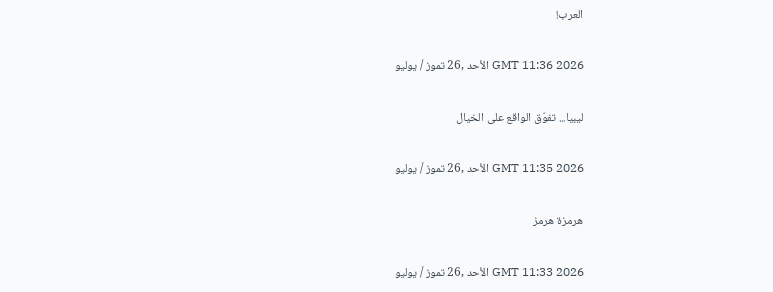العرب!

GMT 11:36 2026 الأحد ,26 تموز / يوليو

ليبيا... تفوّق الواقع على الخيال

GMT 11:35 2026 الأحد ,26 تموز / يوليو

هرمزة هرمز

GMT 11:33 2026 الأحد ,26 تموز / يوليو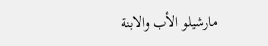مارشيلو الأب والابنة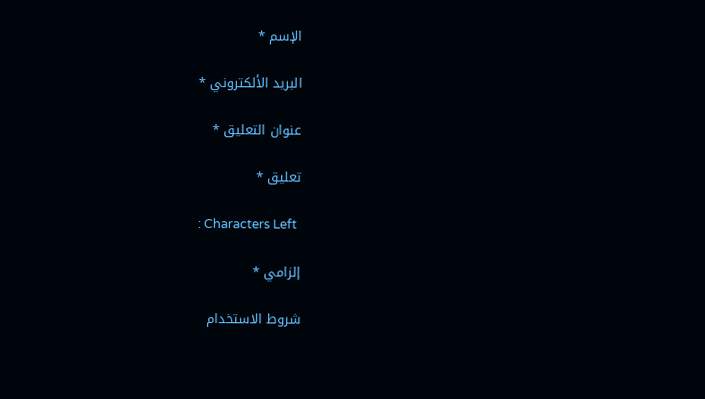الإسم *

البريد الألكتروني *

عنوان التعليق *

تعليق *

: Characters Left

إلزامي *

شروط الاستخدام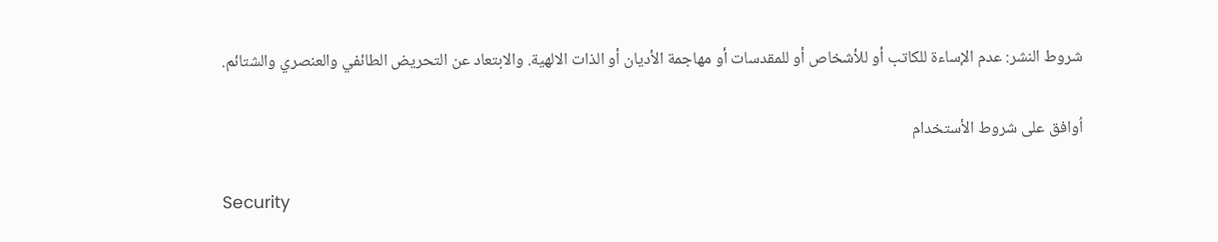شروط النشر: عدم الإساءة للكاتب أو للأشخاص أو للمقدسات أو مهاجمة الأديان أو الذات الالهية. والابتعاد عن التحريض الطائفي والعنصري والشتائم.

اُوافق على شروط الأستخدام

Security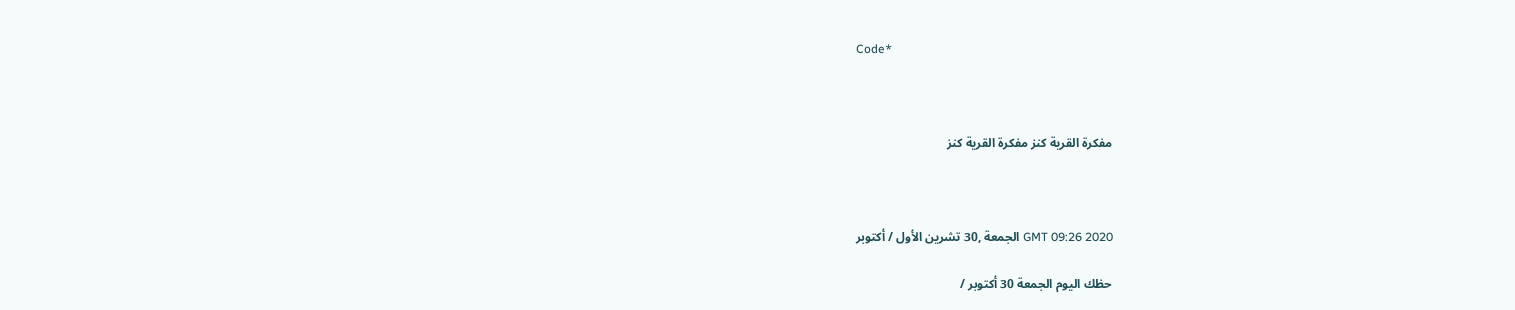Code*



مفكرة القرية كنز مفكرة القرية كنز



GMT 09:26 2020 الجمعة ,30 تشرين الأول / أكتوبر

حظك اليوم الجمعة 30 أكتوبر /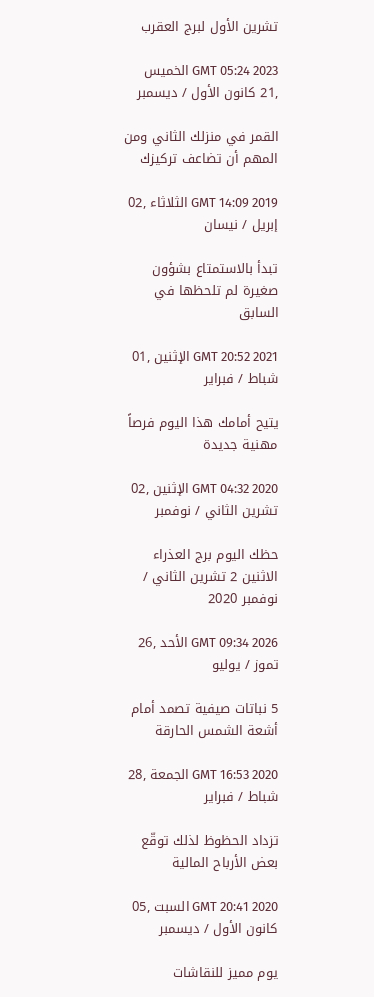تشرين الأول لبرج العقرب

GMT 05:24 2023 الخميس ,21 كانون الأول / ديسمبر

القمر في منزلك الثاني ومن المهم أن تضاعف تركيزك

GMT 14:09 2019 الثلاثاء ,02 إبريل / نيسان

تبدأ بالاستمتاع بشؤون صغيرة لم تلحظها في السابق

GMT 20:52 2021 الإثنين ,01 شباط / فبراير

يتيح أمامك هذا اليوم فرصاً مهنية جديدة

GMT 04:32 2020 الإثنين ,02 تشرين الثاني / نوفمبر

حظك اليوم برج العذراء الاثنين 2 تشرين الثاني / نوفمبر 2020

GMT 09:34 2026 الأحد ,26 تموز / يوليو

5 نباتات صيفية تصمد أمام أشعة الشمس الحارقة

GMT 16:53 2020 الجمعة ,28 شباط / فبراير

تزداد الحظوظ لذلك توقّع بعض الأرباح المالية

GMT 20:41 2020 السبت ,05 كانون الأول / ديسمبر

يوم مميز للنقاشات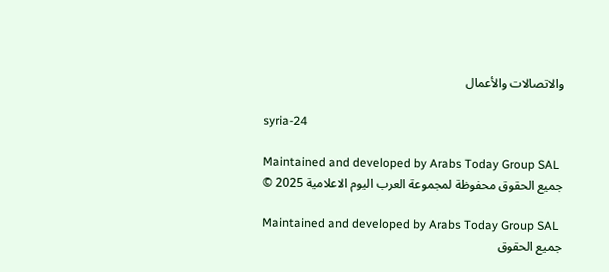والاتصالات والأعمال

syria-24

Maintained and developed by Arabs Today Group SAL
جميع الحقوق محفوظة لمجموعة العرب اليوم الاعلامية 2025 ©

Maintained and developed by Arabs Today Group SAL
جميع الحقوق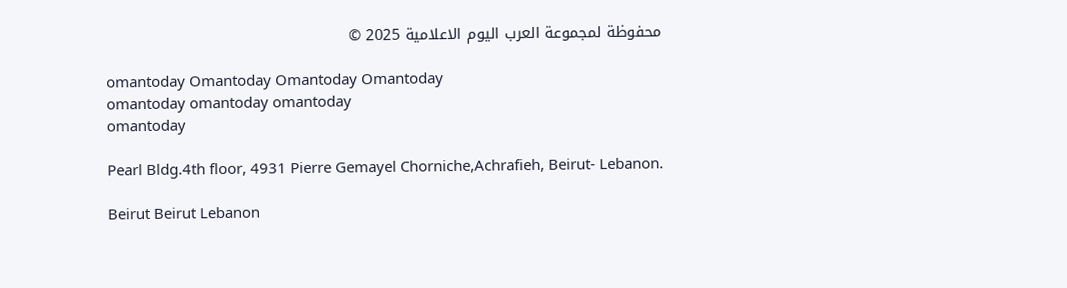محفوظة لمجموعة العرب اليوم الاعلامية 2025 ©

omantoday Omantoday Omantoday Omantoday
omantoday omantoday omantoday
omantoday

Pearl Bldg.4th floor, 4931 Pierre Gemayel Chorniche,Achrafieh, Beirut- Lebanon.

Beirut Beirut Lebanon